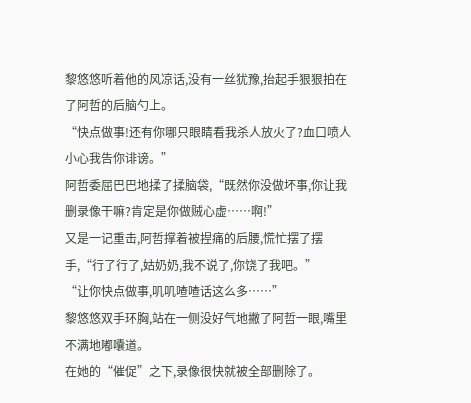黎悠悠听着他的风凉话,没有一丝犹豫,抬起手狠狠拍在了阿哲的后脑勺上。
“快点做事!还有你哪只眼睛看我杀人放火了?血口喷人小心我告你诽谤。”
阿哲委屈巴巴地揉了揉脑袋,“既然你没做坏事,你让我删录像干嘛?肯定是你做贼心虚……啊!”
又是一记重击,阿哲撑着被捏痛的后腰,慌忙摆了摆手,“行了行了,姑奶奶,我不说了,你饶了我吧。”
“让你快点做事,叽叽喳喳话这么多……”
黎悠悠双手环胸,站在一侧没好气地撇了阿哲一眼,嘴里不满地嘟囔道。
在她的“催促”之下,录像很快就被全部删除了。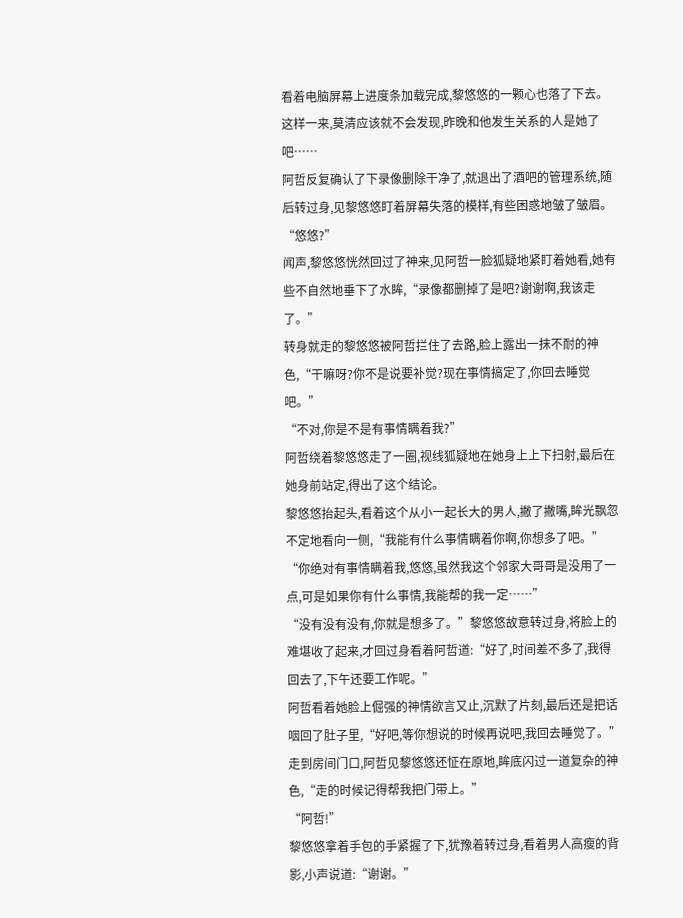看着电脑屏幕上进度条加载完成,黎悠悠的一颗心也落了下去。
这样一来,莫清应该就不会发现,昨晚和他发生关系的人是她了吧……
阿哲反复确认了下录像删除干净了,就退出了酒吧的管理系统,随后转过身,见黎悠悠盯着屏幕失落的模样,有些困惑地皱了皱眉。
“悠悠?”
闻声,黎悠悠恍然回过了神来,见阿哲一脸狐疑地紧盯着她看,她有些不自然地垂下了水眸,“录像都删掉了是吧?谢谢啊,我该走了。”
转身就走的黎悠悠被阿哲拦住了去路,脸上露出一抹不耐的神色,“干嘛呀?你不是说要补觉?现在事情搞定了,你回去睡觉吧。”
“不对,你是不是有事情瞒着我?”
阿哲绕着黎悠悠走了一圈,视线狐疑地在她身上上下扫射,最后在她身前站定,得出了这个结论。
黎悠悠抬起头,看着这个从小一起长大的男人,撇了撇嘴,眸光飘忽不定地看向一侧,“我能有什么事情瞒着你啊,你想多了吧。”
“你绝对有事情瞒着我,悠悠,虽然我这个邻家大哥哥是没用了一点,可是如果你有什么事情,我能帮的我一定……”
“没有没有没有,你就是想多了。”黎悠悠故意转过身,将脸上的难堪收了起来,才回过身看着阿哲道:“好了,时间差不多了,我得回去了,下午还要工作呢。”
阿哲看着她脸上倔强的神情欲言又止,沉默了片刻,最后还是把话咽回了肚子里,“好吧,等你想说的时候再说吧,我回去睡觉了。”
走到房间门口,阿哲见黎悠悠还怔在原地,眸底闪过一道复杂的神色,“走的时候记得帮我把门带上。”
“阿哲!”
黎悠悠拿着手包的手紧握了下,犹豫着转过身,看着男人高瘦的背影,小声说道:“谢谢。”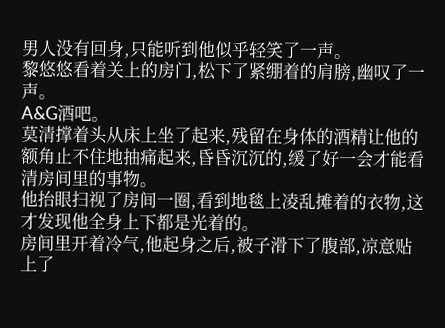男人没有回身,只能听到他似乎轻笑了一声。
黎悠悠看着关上的房门,松下了紧绷着的肩膀,幽叹了一声。
A&G酒吧。
莫清撑着头从床上坐了起来,残留在身体的酒精让他的额角止不住地抽痛起来,昏昏沉沉的,缓了好一会才能看清房间里的事物。
他抬眼扫视了房间一圈,看到地毯上凌乱摊着的衣物,这才发现他全身上下都是光着的。
房间里开着冷气,他起身之后,被子滑下了腹部,凉意贴上了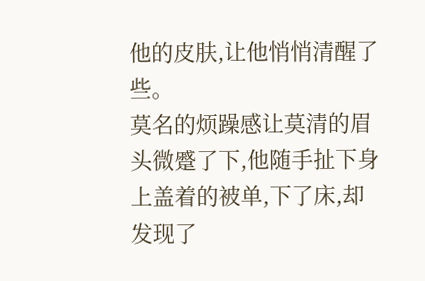他的皮肤,让他悄悄清醒了些。
莫名的烦躁感让莫清的眉头微蹙了下,他随手扯下身上盖着的被单,下了床,却发现了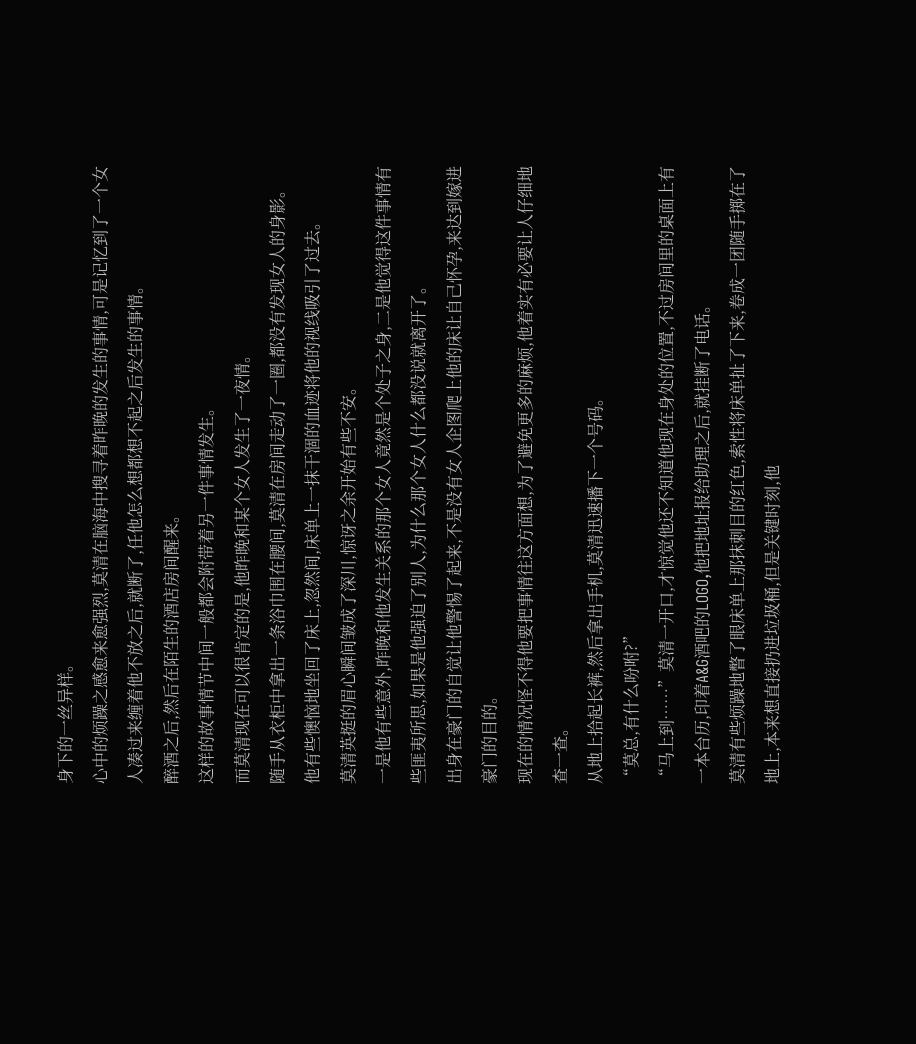身下的一丝异样。
心中的烦躁之感愈来愈强烈,莫清在脑海中搜寻着昨晚的发生的事情,可是记忆到了一个女人凑过来缠着他不放之后,就断了,任他怎么想都想不起之后发生的事情。
醉酒之后,然后在陌生的酒店房间醒来。
这样的故事情节中间一般都会附带着另一件事情发生。
而莫清现在可以很肯定的是,他昨晚和某个女人发生了一夜情。
随手从衣柜中拿出一条浴巾围在腰间,莫清在房间走动了一圈,都没有发现女人的身影。
他有些懊恼地坐回了床上,忽然间,床单上一抹干涸的血迹将他的视线吸引了过去。
莫清英挺的眉心瞬间皱成了深川,惊讶之余开始有些不安。
一是他有些意外,昨晚和他发生关系的那个女人竟然是个处子之身,二是他觉得这件事情有些匪夷所思,如果是他强迫了别人,为什么那个女人什么都没说就离开了。
出身在豪门的自觉让他警惕了起来,不是没有女人企图爬上他的床让自己怀孕,来达到嫁进豪门的目的。
现在的情况怪不得他要把事情往这方面想,为了避免更多的麻烦,他着实有必要让人仔细地查一查。
从地上拾起长裤,然后拿出手机,莫清迅速播下一个号码。
“莫总,有什么吩咐?”
“马上到……”莫清一开口,才惊觉他还不知道他现在身处的位置,不过房间里的桌面上有一本台历,印着A&G酒吧的LOGO,他把地址报给助理之后,就挂断了电话。
莫清有些烦躁地瞥了眼床单上那抹刺目的红色,索性将床单扯了下来,卷成一团随手掷在了地上,本来想直接扔进垃圾桶,但是关键时刻,他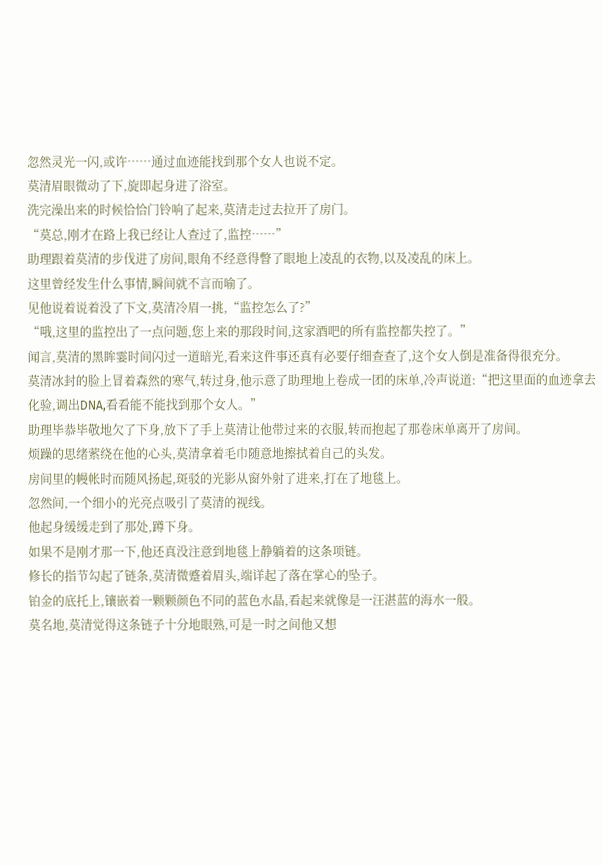忽然灵光一闪,或许……通过血迹能找到那个女人也说不定。
莫清眉眼微动了下,旋即起身进了浴室。
洗完澡出来的时候恰恰门铃响了起来,莫清走过去拉开了房门。
“莫总,刚才在路上我已经让人查过了,监控……”
助理跟着莫清的步伐进了房间,眼角不经意得瞥了眼地上凌乱的衣物,以及凌乱的床上。
这里曾经发生什么事情,瞬间就不言而喻了。
见他说着说着没了下文,莫清冷眉一挑,“监控怎么了?”
“哦,这里的监控出了一点问题,您上来的那段时间,这家酒吧的所有监控都失控了。”
闻言,莫清的黑眸霎时间闪过一道暗光,看来这件事还真有必要仔细查查了,这个女人倒是准备得很充分。
莫清冰封的脸上冒着森然的寒气,转过身,他示意了助理地上卷成一团的床单,冷声说道:“把这里面的血迹拿去化验,调出DNA,看看能不能找到那个女人。”
助理毕恭毕敬地欠了下身,放下了手上莫清让他带过来的衣服,转而抱起了那卷床单离开了房间。
烦躁的思绪萦绕在他的心头,莫清拿着毛巾随意地擦拭着自己的头发。
房间里的幔帐时而随风扬起,斑驳的光影从窗外射了进来,打在了地毯上。
忽然间,一个细小的光亮点吸引了莫清的视线。
他起身缓缓走到了那处,蹲下身。
如果不是刚才那一下,他还真没注意到地毯上静躺着的这条项链。
修长的指节勾起了链条,莫清微蹙着眉头,端详起了落在掌心的坠子。
铂金的底托上,镶嵌着一颗颗颜色不同的蓝色水晶,看起来就像是一汪湛蓝的海水一般。
莫名地,莫清觉得这条链子十分地眼熟,可是一时之间他又想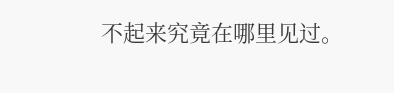不起来究竟在哪里见过。